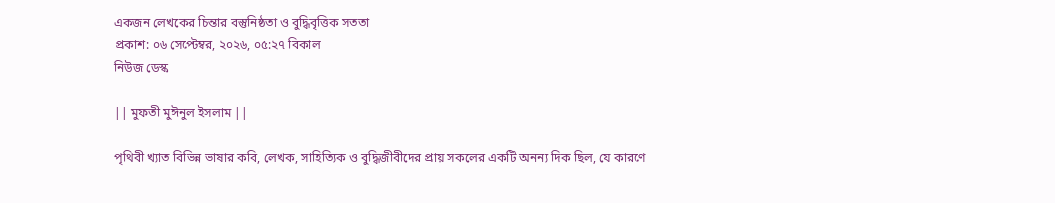একজন লেখকের চিন্তার বস্তুনিষ্ঠতা ও বুদ্ধিবৃত্তিক সততা
প্রকাশ: ০৬ সেপ্টেম্বর, ২০২৬, ০৫:২৭ বিকাল
নিউজ ডেস্ক

|| মুফতী মুঈনুল ইসলাম ||

পৃথিবী খ্যাত বিভিন্ন ভাষার কবি, লেখক, সাহিত্যিক ও বুদ্ধিজীবীদের প্রায় সকলের একটি অনন্য দিক ছিল, যে কারণে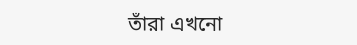তাঁরা এখনো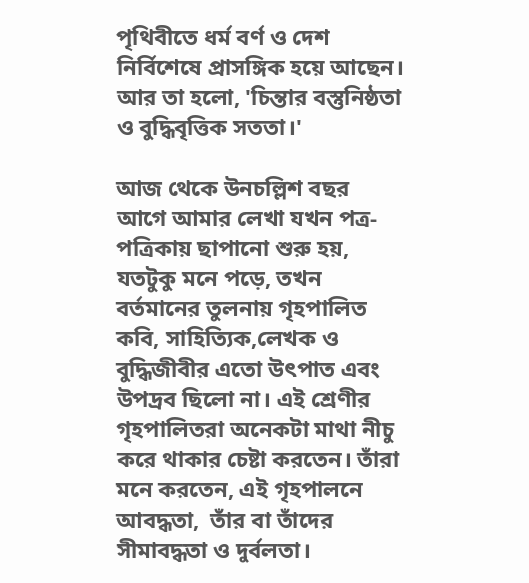পৃথিবীতে ধর্ম বর্ণ ও দেশ নির্বিশেষে প্রাসঙ্গিক হয়ে আছেন। আর তা হলো, 'চিন্তার বস্তুনিষ্ঠতা ও বুদ্ধিবৃত্তিক সততা।'

আজ থেকে উনচল্লিশ বছর আগে আমার লেখা যখন পত্র-পত্রিকায় ছাপানো শুরু হয়, যতটুকু মনে পড়ে, তখন বর্তমানের তুলনায় গৃহপালিত কবি, সাহিত্যিক,লেখক ও বুদ্ধিজীবীর এতো উৎপাত এবং উপদ্রব ছিলো না। এই শ্রেণীর গৃহপালিতরা অনেকটা মাথা নীচু করে থাকার চেষ্টা করতেন। তাঁরা মনে করতেন, এই গৃহপালনে আবদ্ধতা,  তাঁর বা তাঁদের  সীমাবদ্ধতা ও দুর্বলতা।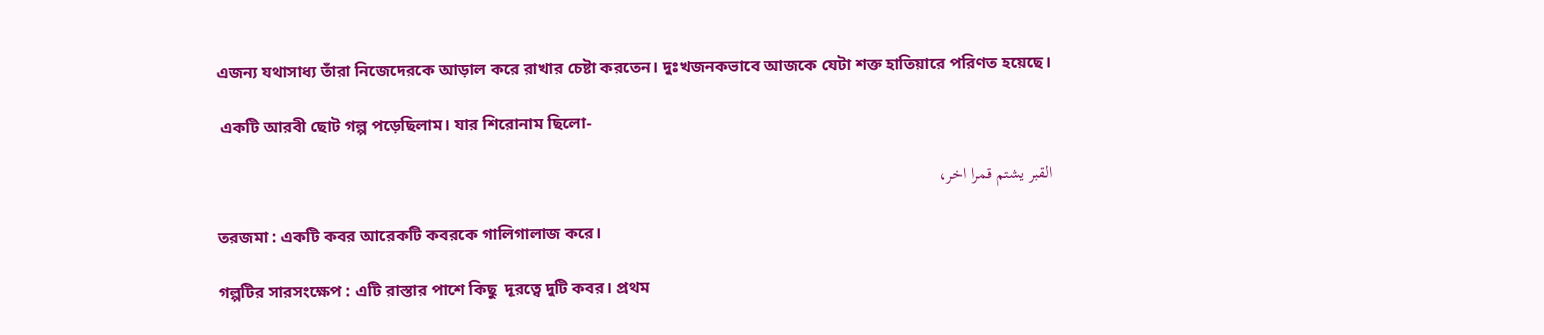এজন্য যথাসাধ্য তাঁরা নিজেদেরকে আড়াল করে রাখার চেষ্টা করতেন। দুঃখজনকভাবে আজকে যেটা শক্ত হাতিয়ারে পরিণত হয়েছে।

 একটি আরবী ছোট গল্প পড়েছিলাম। যার শিরোনাম ছিলো-

القبر يشتم قمرا اخر،

তরজমা : একটি কবর আরেকটি কবরকে গালিগালাজ করে।

গল্পটির সারসংক্ষেপ : এটি রাস্তার পাশে কিছু  দূরত্বে দুটি কবর। প্রথম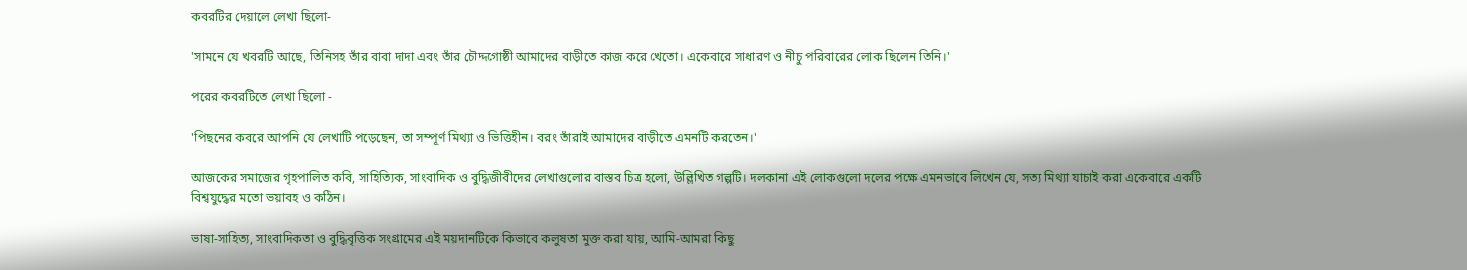কবরটির দেয়ালে লেখা ছিলো-

'সামনে যে খবরটি আছে, তিনিসহ তাঁর বাবা দাদা এবং তাঁর চৌদ্দগোষ্ঠী আমাদের বাড়ীতে কাজ করে খেতো। একেবারে সাধারণ ও নীচু পরিবারের লোক ছিলেন তিনি।'

পরের কবরটিতে লেখা ছিলো -

'পিছনের কবরে আপনি যে লেখাটি পড়েছেন, তা সম্পূর্ণ মিথ্যা ও ভিত্তিহীন। বরং তাঁরাই আমাদের বাড়ীতে এমনটি করতেন।'

আজকের সমাজের গৃহপালিত কবি, সাহিত্যিক, সাংবাদিক ও বুদ্ধিজীবীদের লেখাগুলোর বাস্তব চিত্র হলো, উল্লিখিত গল্পটি। দলকানা এই লোকগুলো দলের পক্ষে এমনভাবে লিখেন যে, সত্য মিথ্যা যাচাই করা একেবারে একটি বিশ্বযুদ্ধের মতো ভয়াবহ ও কঠিন।

ভাষা-সাহিত্য, সাংবাদিকতা ও বুদ্ধিবৃত্তিক সংগ্রামের এই ময়দানটিকে কিভাবে কলুষতা মুক্ত করা যায়, আমি-আমরা কিছু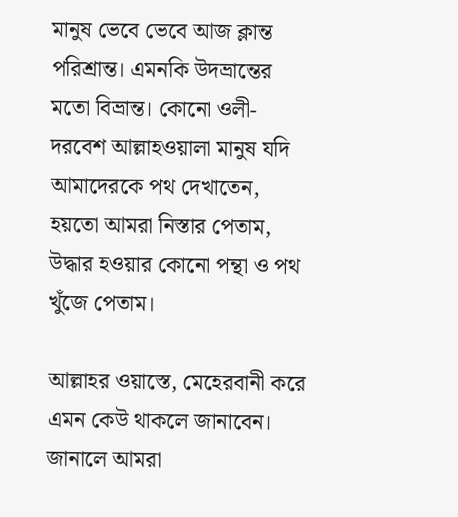মানুষ ভেবে ভেবে আজ ক্লান্ত পরিশ্রান্ত। এমনকি উদভ্রান্তের মতো বিভ্রান্ত। কোনো ওলী-দরবেশ আল্লাহওয়ালা মানুষ যদি আমাদেরকে পথ দেখাতেন, হয়তো আমরা নিস্তার পেতাম, উদ্ধার হওয়ার কোনো পন্থা ও পথ  খুঁজে পেতাম।

আল্লাহর ওয়াস্তে, মেহেরবানী করে এমন কেউ থাকলে জানাবেন। জানালে আমরা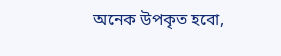অনেক উপকৃত হবো,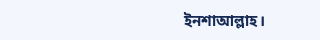ইনশাআল্লাহ।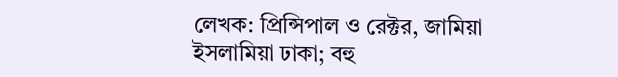লেখক: প্রিন্সিপাল ও রেক্টর, জামিয়া ইসলামিয়া ঢাকা; বহু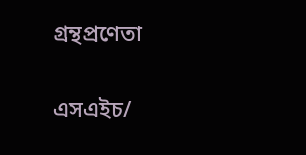গ্রন্থপ্রণেতা

এসএইচ/